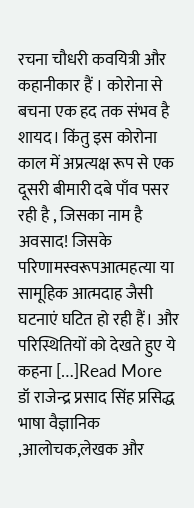रचना चौधरी कवयित्री और कहानीकार हैं । कोरोना से बचना एक हद तक संभव है शायद। किंतु इस कोरोना काल में अप्रत्यक्ष रूप से एक दूसरी बीमारी दबे पाँव पसर रही है , जिसका नाम है अवसाद! जिसके परिणामस्वरूपआत्महत्या या सामूहिक आत्मदाह जैसी घटनाएं घटित हो रही हैं। और परिस्थितियों को देखते हुए ये कहना […]Read More
डॉ राजेन्द्र प्रसाद सिंह प्रसिद्ध भाषा वैज्ञानिक ,आलोचक,लेखक और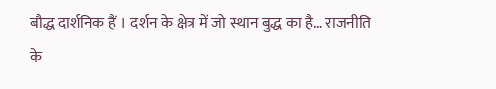बौद्ध दार्शनिक हैं । दर्शन के क्षेत्र में जो स्थान बुद्ध का है… राजनीति के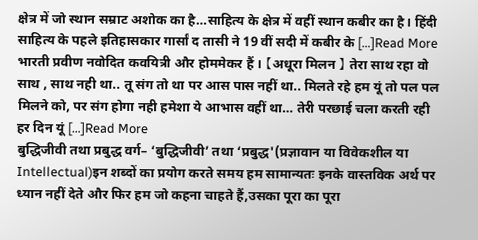क्षेत्र में जो स्थान सम्राट अशोक का है…साहित्य के क्षेत्र में वहीं स्थान कबीर का है। हिंदी साहित्य के पहले इतिहासकार गार्सां द तासी ने 19 वीं सदी में कबीर के […]Read More
भारती प्रवीण नवोदित कवयित्री और होममेकर हैं । 【अधूरा मिलन 】 तेरा साथ रहा वो साथ , साथ नही था.. तू संग तो था पर आस पास नहीं था.. मिलते रहे हम यूं तो पल पल मिलने को, पर संग होगा नही हमेशा ये आभास वहीं था… तेरी परछाई चला करती रही हर दिन यूं […]Read More
बुद्धिजीवी तथा प्रबुद्ध वर्ग– ‘बुद्धिजीवी’ तथा ‘प्रबुद्ध'(प्रज्ञावान या विवेकशील या Intellectual)इन शब्दों का प्रयोग करते समय हम सामान्यतः इनके वास्तविक अर्थ पर ध्यान नहीं देते और फिर हम जो कहना चाहते हैं,उसका पूरा का पूरा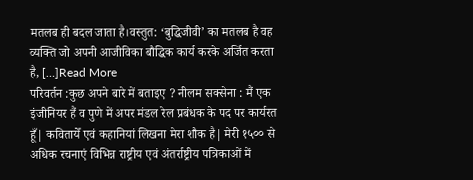मतलब ही बदल जाता है।वस्तुत: ‘बुद्धिजीवी’ का मतलब है वह व्यक्ति जो अपनी आजीविका बौद्धिक कार्य करके अर्जित करता है, […]Read More
परिवर्तन :कुछ अपने बारे में बताइए ? नीलम सक्सेना : मैं एक इंजीनियर हैं व पुणे में अपर मंडल रेल प्रबंधक के पद पर कार्यरत हूँ| कवितायेँ एवं कहानियां लिखना मेरा शौक है| मेरी १५०० से अधिक रचनाएं विभिन्न राष्ट्रीय एवं अंतर्राष्ट्रीय पत्रिकाओं में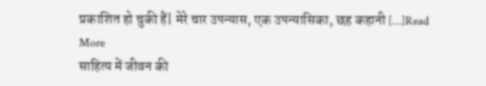प्रकाशित हो चुकी हैं| मेरे चार उपन्यास, एक उपन्यासिका, छह कहानी […]Read More
साहित्य में जीवन की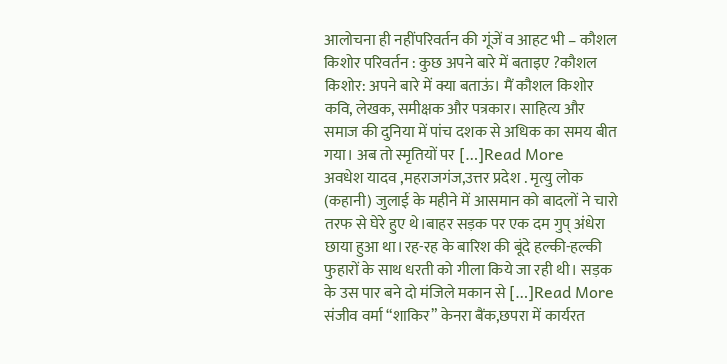आलोचना ही नहींपरिवर्तन की गूंजें व आहट भी – कौशल किशोर परिवर्तन : कुछ अपने बारे में बताइए ?कौशल किशोर: अपने बारे में क्या बताऊं। मैं कौशल किशोर कवि, लेखक, समीक्षक और पत्रकार। साहित्य और समाज की दुनिया में पांच दशक से अधिक का समय बीत गया। अब तो स्मृतियों पर […]Read More
अवधेश यादव ,महराजगंज,उत्तर प्रदेश . मृत्यु लोक (कहानी) जुलाई के महीने में आसमान को बादलों ने चारो तरफ से घेरे हुए थे।बाहर सड़क पर एक दम गुप् अंधेरा छाया हुआ था।रह-रह के बारिश की बूंदे हल्की-हल्की फुहारों के साथ धरती को गीला किये जा रही थी। सड़क के उस पार बने दो मंजिले मकान से […]Read More
संजीव वर्मा “शाकिर” केनरा बैंक,छपरा में कार्यरत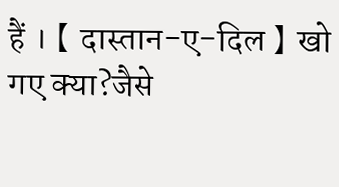हैं । 【 दास्तान-ए-दिल 】 खो गए क्या?जैसे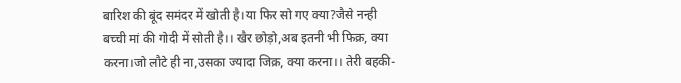बारिश की बूंद समंदर में खोती है।या फिर सो गए क्या?जैसे नन्ही बच्ची मां की गोदी में सोती है।। खैर छोड़ो,अब इतनी भी फिक्र, क्या करना।जो लौटे ही ना,उसका ज्यादा जिक्र, क्या करना।। तेरी बहकी-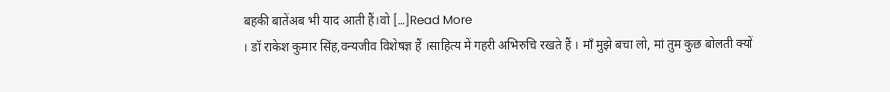बहकी बातेंअब भी याद आती हैं।वो […]Read More
। डॉ राकेश कुमार सिंह,वन्यजीव विशेषज्ञ हैं ।साहित्य में गहरी अभिरुचि रखते हैं । माँ मुझे बचा लो, मां तुम कुछ बोलती क्यों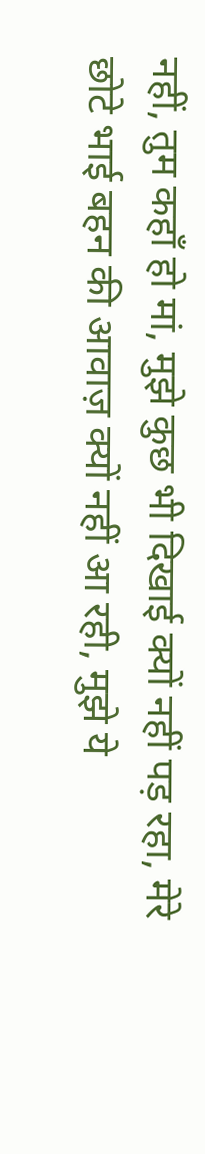नहीं, तुम कहाँ हो मां, मुझे कुछ भी दिखाई क्यों नहीं पड़ रहा, मेरे छोटे भाई बहन की आवाज़ क्यों नहीं आ रही, मुझे ये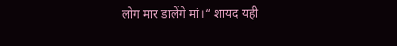लोग मार डालेंगे मां।“ शायद यही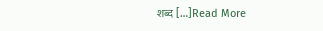शब्द […]Read More